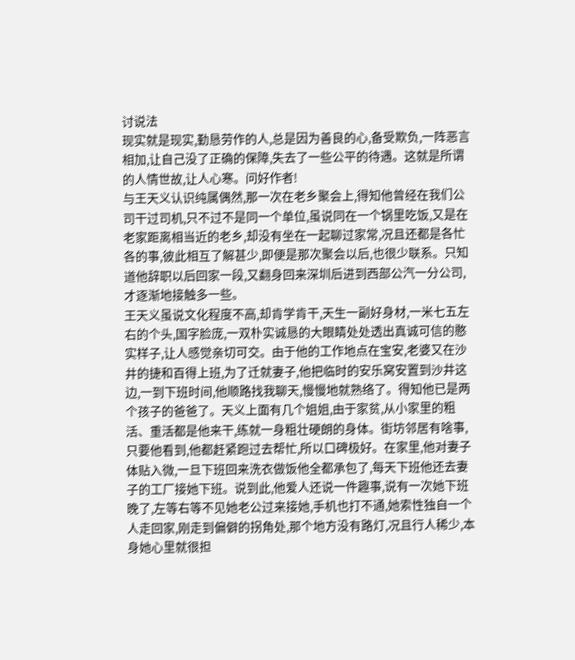讨说法
现实就是现实,勤恳劳作的人,总是因为善良的心,备受欺负,一阵恶言相加,让自己没了正确的保障,失去了一些公平的待遇。这就是所谓的人情世故,让人心寒。问好作者!
与王天义认识纯属偶然,那一次在老乡聚会上,得知他曾经在我们公司干过司机,只不过不是同一个单位,虽说同在一个锅里吃饭,又是在老家距离相当近的老乡,却没有坐在一起聊过家常,况且还都是各忙各的事,彼此相互了解甚少,即便是那次聚会以后,也很少联系。只知道他辞职以后回家一段,又翻身回来深圳后进到西部公汽一分公司,才逐渐地接触多一些。
王天义虽说文化程度不高,却肯学肯干,天生一副好身材,一米七五左右的个头,国字脸庞,一双朴实诚恳的大眼睛处处透出真诚可信的憨实样子,让人感觉亲切可交。由于他的工作地点在宝安,老婆又在沙井的捷和百得上班,为了迁就妻子,他把临时的安乐窝安置到沙井这边,一到下班时间,他顺路找我聊天,慢慢地就熟络了。得知他已是两个孩子的爸爸了。天义上面有几个姐姐,由于家贫,从小家里的粗活、重活都是他来干,练就一身粗壮硬朗的身体。街坊邻居有啥事,只要他看到,他都赶紧跑过去帮忙,所以口碑极好。在家里,他对妻子体贴入微,一旦下班回来洗衣做饭他全都承包了,每天下班他还去妻子的工厂接她下班。说到此,他爱人还说一件趣事,说有一次她下班晚了,左等右等不见她老公过来接她,手机也打不通,她索性独自一个人走回家,刚走到偏僻的拐角处,那个地方没有路灯,况且行人稀少,本身她心里就很担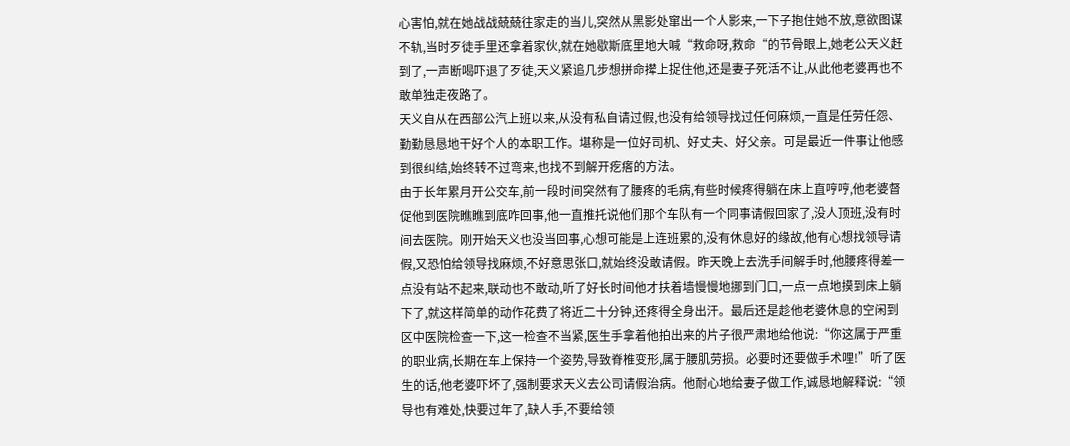心害怕,就在她战战兢兢往家走的当儿,突然从黑影处窜出一个人影来,一下子抱住她不放,意欲图谋不轨,当时歹徒手里还拿着家伙,就在她歇斯底里地大喊“救命呀,救命“的节骨眼上,她老公天义赶到了,一声断喝吓退了歹徒,天义紧追几步想拼命撵上捉住他,还是妻子死活不让,从此他老婆再也不敢单独走夜路了。
天义自从在西部公汽上班以来,从没有私自请过假,也没有给领导找过任何麻烦,一直是任劳任怨、勤勤恳恳地干好个人的本职工作。堪称是一位好司机、好丈夫、好父亲。可是最近一件事让他感到很纠结,始终转不过弯来,也找不到解开疙瘩的方法。
由于长年累月开公交车,前一段时间突然有了腰疼的毛病,有些时候疼得躺在床上直哼哼,他老婆督促他到医院瞧瞧到底咋回事,他一直推托说他们那个车队有一个同事请假回家了,没人顶班,没有时间去医院。刚开始天义也没当回事,心想可能是上连班累的,没有休息好的缘故,他有心想找领导请假,又恐怕给领导找麻烦,不好意思张口,就始终没敢请假。昨天晚上去洗手间解手时,他腰疼得差一点没有站不起来,联动也不敢动,听了好长时间他才扶着墙慢慢地挪到门口,一点一点地摸到床上躺下了,就这样简单的动作花费了将近二十分钟,还疼得全身出汗。最后还是趁他老婆休息的空闲到区中医院检查一下,这一检查不当紧,医生手拿着他拍出来的片子很严肃地给他说:“你这属于严重的职业病,长期在车上保持一个姿势,导致脊椎变形,属于腰肌劳损。必要时还要做手术哩!”听了医生的话,他老婆吓坏了,强制要求天义去公司请假治病。他耐心地给妻子做工作,诚恳地解释说:“领导也有难处,快要过年了,缺人手,不要给领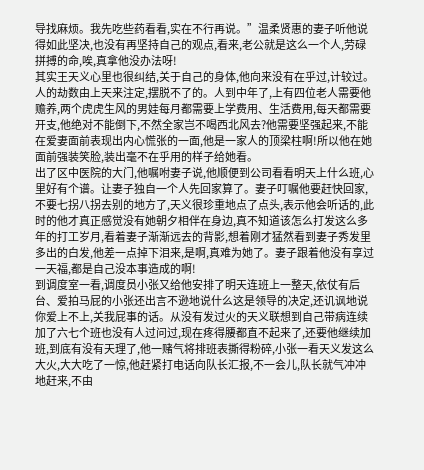导找麻烦。我先吃些药看看,实在不行再说。”温柔贤惠的妻子听他说得如此坚决,也没有再坚持自己的观点,看来,老公就是这么一个人,劳碌拼搏的命,唉,真拿他没办法呀!
其实王天义心里也很纠结,关于自己的身体,他向来没有在乎过,计较过。人的劫数由上天来注定,摆脱不了的。人到中年了,上有四位老人需要他赡养,两个虎虎生风的男娃每月都需要上学费用、生活费用,每天都需要开支,他绝对不能倒下,不然全家岂不喝西北风去?他需要坚强起来,不能在爱妻面前表现出内心慌张的一面,他是一家人的顶梁柱啊!所以他在她面前强装笑脸,装出毫不在乎用的样子给她看。
出了区中医院的大门,他嘱咐妻子说,他顺便到公司看看明天上什么班,心里好有个谱。让妻子独自一个人先回家算了。妻子叮嘱他要赶快回家,不要七拐八拐去别的地方了,天义很珍重地点了点头,表示他会听话的,此时的他才真正感觉没有她朝夕相伴在身边,真不知道该怎么打发这么多年的打工岁月,看着妻子渐渐远去的背影,想着刚才猛然看到妻子秀发里多出的白发,他差一点掉下泪来,是啊,真难为她了。妻子跟着他没有享过一天福,都是自己没本事造成的啊!
到调度室一看,调度员小张又给他安排了明天连班上一整天,依仗有后台、爱拍马屁的小张还出言不逊地说什么这是领导的决定,还讥讽地说你爱上不上,关我屁事的话。从没有发过火的天义联想到自己带病连续加了六七个班也没有人过问过,现在疼得腰都直不起来了,还要他继续加班,到底有没有天理了,他一赌气将排班表撕得粉碎,小张一看天义发这么大火,大大吃了一惊,他赶紧打电话向队长汇报,不一会儿,队长就气冲冲地赶来,不由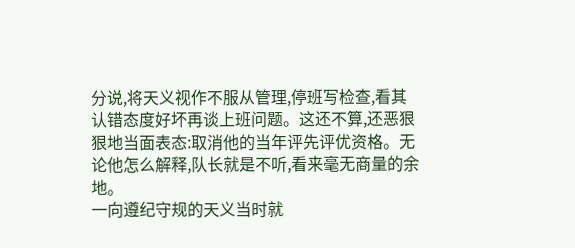分说,将天义视作不服从管理,停班写检查,看其认错态度好坏再谈上班问题。这还不算,还恶狠狠地当面表态:取消他的当年评先评优资格。无论他怎么解释,队长就是不听,看来毫无商量的余地。
一向遵纪守规的天义当时就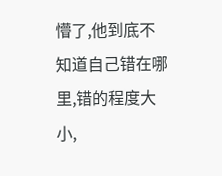懵了,他到底不知道自己错在哪里,错的程度大小,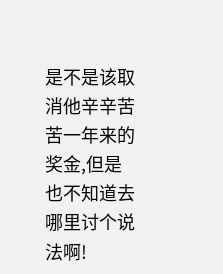是不是该取消他辛辛苦苦一年来的奖金,但是也不知道去哪里讨个说法啊!